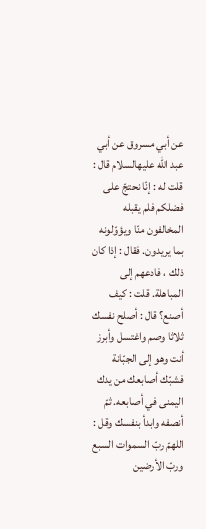عن أبي مسروق عن أبي عبد الله عليهالسلام قال : قلت له : إنّا نحتجّ على فضلكم فلم يقبله المخالفون منّا ويؤوّلونه بما يريدون. فقال : إذا كان ذلك ، فادعهم إلى المباهلة. قلت : كيف أصنع؟ قال : أصلح نفسك ثلاثا وصم واغتسل وأبرز أنت وهو إلى الجبّانة فشبّك أصابعك من يدك اليمنى في أصابعه. ثمّ أنصفه وابدأ بنفسك وقل : اللهمّ ربّ السموات السبع وربّ الأرضين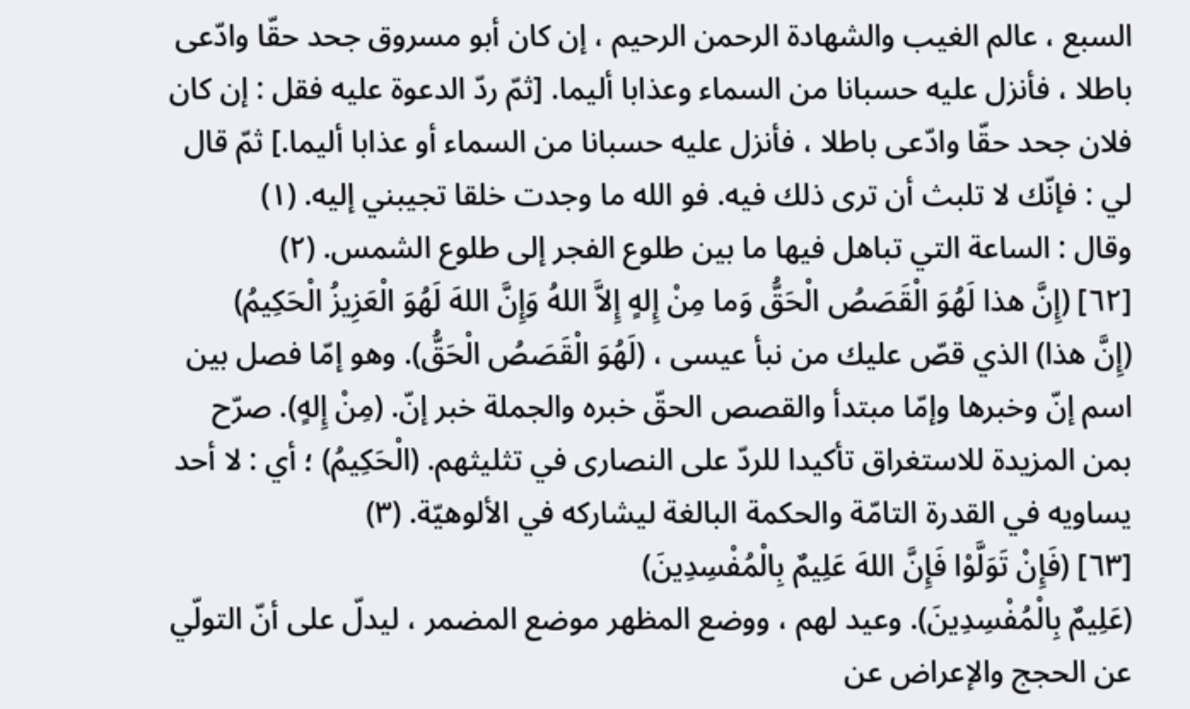السبع ، عالم الغيب والشهادة الرحمن الرحيم ، إن كان أبو مسروق جحد حقّا وادّعى باطلا ، فأنزل عليه حسبانا من السماء وعذابا أليما. [ثمّ ردّ الدعوة عليه فقل : إن كان فلان جحد حقّا وادّعى باطلا ، فأنزل عليه حسبانا من السماء أو عذابا أليما.] ثمّ قال لي : فإنّك لا تلبث أن ترى ذلك فيه. فو الله ما وجدت خلقا تجيبني إليه. (١)
وقال : الساعة التي تباهل فيها ما بين طلوع الفجر إلى طلوع الشمس. (٢)
[٦٢] (إِنَّ هذا لَهُوَ الْقَصَصُ الْحَقُّ وَما مِنْ إِلهٍ إِلاَّ اللهُ وَإِنَّ اللهَ لَهُوَ الْعَزِيزُ الْحَكِيمُ)
(إِنَّ هذا) الذي قصّ عليك من نبأ عيسى ، (لَهُوَ الْقَصَصُ الْحَقُّ). وهو إمّا فصل بين اسم إنّ وخبرها وإمّا مبتدأ والقصص الحقّ خبره والجملة خبر إنّ. (مِنْ إِلهٍ). صرّح بمن المزيدة للاستغراق تأكيدا للردّ على النصارى في تثليثهم. (الْحَكِيمُ) ؛ أي : لا أحد يساويه في القدرة التامّة والحكمة البالغة ليشاركه في الألوهيّة. (٣)
[٦٣] (فَإِنْ تَوَلَّوْا فَإِنَّ اللهَ عَلِيمٌ بِالْمُفْسِدِينَ)
(عَلِيمٌ بِالْمُفْسِدِينَ). وعيد لهم ، ووضع المظهر موضع المضمر ، ليدلّ على أنّ التولّي عن الحجج والإعراض عن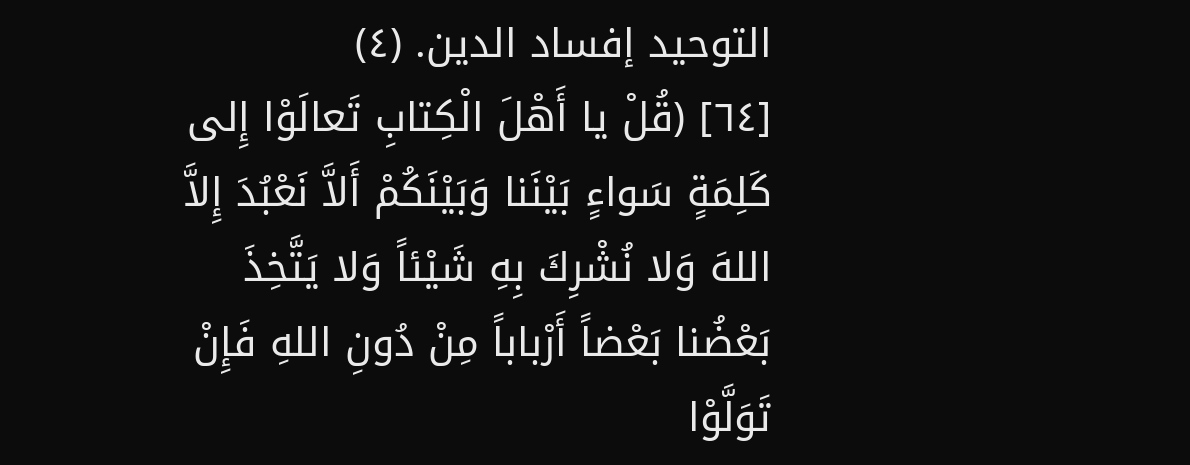التوحيد إفساد الدين. (٤)
[٦٤] (قُلْ يا أَهْلَ الْكِتابِ تَعالَوْا إِلى كَلِمَةٍ سَواءٍ بَيْنَنا وَبَيْنَكُمْ أَلاَّ نَعْبُدَ إِلاَّ اللهَ وَلا نُشْرِكَ بِهِ شَيْئاً وَلا يَتَّخِذَ بَعْضُنا بَعْضاً أَرْباباً مِنْ دُونِ اللهِ فَإِنْ تَوَلَّوْا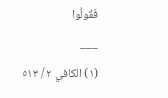فَقُولُوا
___
(١) الكافي ٢ / ٥١٣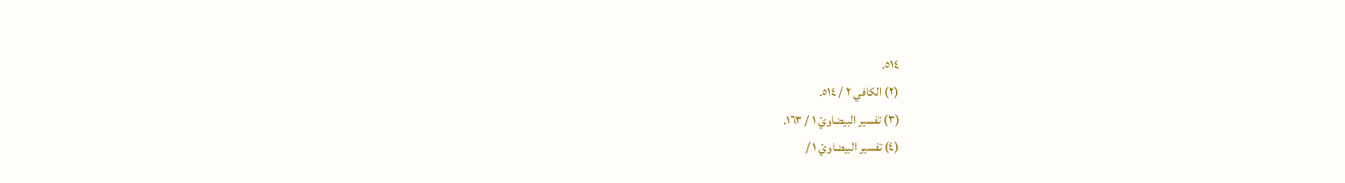٥١٤.
(٢) الكافي ٢ / ٥١٤.
(٣) تفسير البيضاويّ ١ / ١٦٣.
(٤) تفسير البيضاويّ ١ /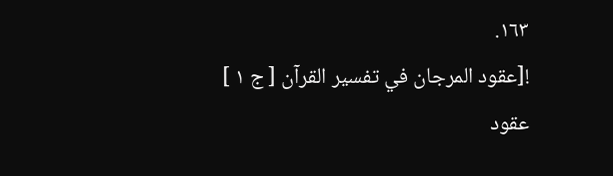١٦٣.
![عقود المرجان في تفسير القرآن [ ج ١ ] عقود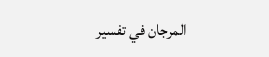المرجان في تفسير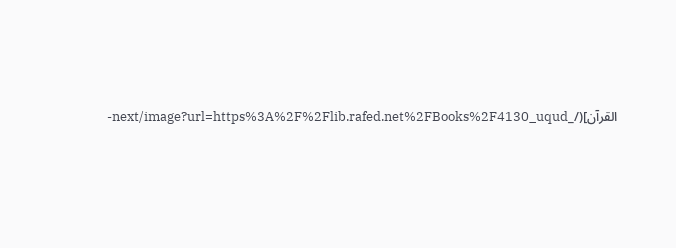القرآن](/_next/image?url=https%3A%2F%2Flib.rafed.net%2FBooks%2F4130_uqud-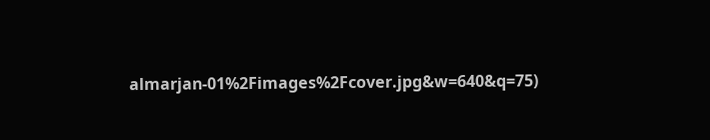almarjan-01%2Fimages%2Fcover.jpg&w=640&q=75)